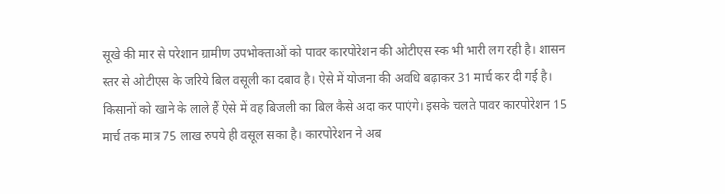सूखे की मार से परेशान ग्रामीण उपभोक्ताओं को पावर कारपोरेशन की ओटीएस स्क भी भारी लग रही है। शासन स्तर से ओटीएस के जरिये बिल वसूली का दबाव है। ऐसे में योजना की अवधि बढ़ाकर 31 मार्च कर दी गई है। किसानों को खाने के लाले हैं ऐसे में वह बिजली का बिल कैसे अदा कर पाएंगे। इसके चलते पावर कारपोरेशन 15 मार्च तक मात्र 75 लाख रुपये ही वसूल सका है। कारपोरेशन ने अब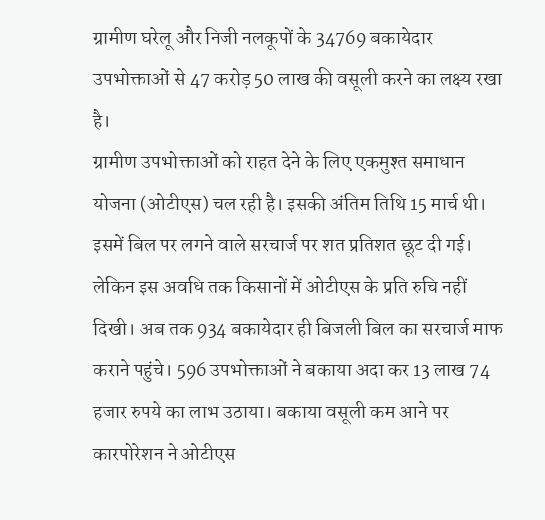ग्रामीण घरेलू और निजी नलकूपों के 34769 बकायेदार उपभोक्ताओं से 47 करोड़ 50 लाख की वसूली करने का लक्ष्य रखा है।
ग्रामीण उपभोक्ताओं को राहत देने के लिए एकमुश्त समाधान योजना (ओटीएस) चल रही है। इसकी अंतिम तिथि 15 मार्च थी। इसमें बिल पर लगने वाले सरचार्ज पर शत प्रतिशत छूट दी गई। लेकिन इस अवधि तक किसानों में ओटीएस के प्रति रुचि नहीं दिखी। अब तक 934 बकायेदार ही बिजली बिल का सरचार्ज माफ कराने पहुंचे। 596 उपभोक्ताओं ने बकाया अदा कर 13 लाख 74 हजार रुपये का लाभ उठाया। बकाया वसूली कम आने पर कारपोरेशन ने ओटीएस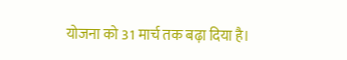योजना को 31 मार्च तक बढ़ा दिया है।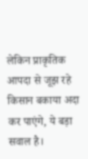लेकिन प्राकृतिक आपदा से जूझ रहे किसान बकाया अदा कर पाएंगे, ये बड़ा सवाल है।